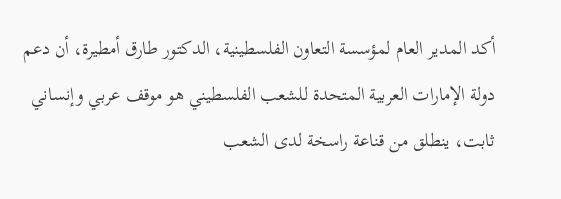أكد المدير العام لمؤسسة التعاون الفلسطينية، الدكتور طارق أمطيرة، أن دعم دولة الإمارات العربية المتحدة للشعب الفلسطيني هو موقف عربي وإنساني ثابت، ينطلق من قناعة راسخة لدى الشعب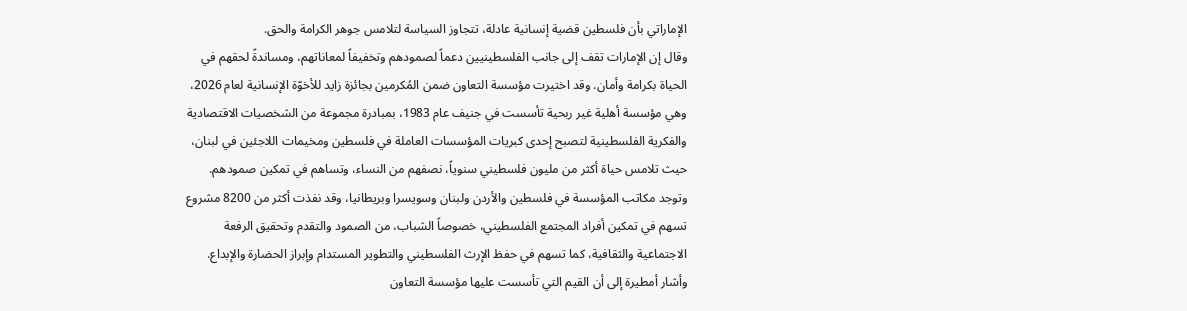الإماراتي بأن فلسطين قضية إنسانية عادلة، تتجاوز السياسة لتلامس جوهر الكرامة والحق.
وقال إن الإمارات تقف إلى جانب الفلسطينيين دعماً لصمودهم وتخفيفاً لمعاناتهم، ومساندةً لحقهم في الحياة بكرامة وأمان. وقد اختيرت مؤسسة التعاون ضمن المُكرمين بجائزة زايد للأخوّة الإنسانية لعام 2026، وهي مؤسسة أهلية غير ربحية تأسست في جنيف عام 1983، بمبادرة مجموعة من الشخصيات الاقتصادية والفكرية الفلسطينية لتصبح إحدى كبريات المؤسسات العاملة في فلسطين ومخيمات اللاجئين في لبنان، حيث تلامس حياة أكثر من مليون فلسطيني سنوياً، نصفهم من النساء، وتساهم في تمكين صمودهم.
وتوجد مكاتب المؤسسة في فلسطين والأردن ولبنان وسويسرا وبريطانيا، وقد نفذت أكثر من 8200 مشروع تسهم في تمكين أفراد المجتمع الفلسطيني، خصوصاً الشباب، من الصمود والتقدم وتحقيق الرفعة الاجتماعية والثقافية، كما تسهم في حفظ الإرث الفلسطيني والتطوير المستدام وإبراز الحضارة والإبداع.
وأشار أمطيرة إلى أن القيم التي تأسست عليها مؤسسة التعاون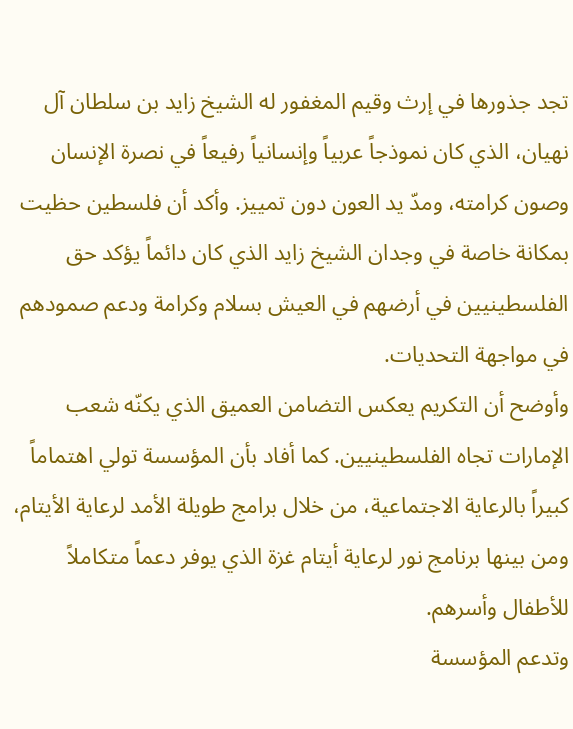تجد جذورها في إرث وقيم المغفور له الشيخ زايد بن سلطان آل نهيان، الذي كان نموذجاً عربياً وإنسانياً رفيعاً في نصرة الإنسان وصون كرامته، ومدّ يد العون دون تمييز. وأكد أن فلسطين حظيت بمكانة خاصة في وجدان الشيخ زايد الذي كان دائماً يؤكد حق الفلسطينيين في أرضهم في العيش بسلام وكرامة ودعم صمودهم في مواجهة التحديات.
وأوضح أن التكريم يعكس التضامن العميق الذي يكنّه شعب الإمارات تجاه الفلسطينيين. كما أفاد بأن المؤسسة تولي اهتماماً كبيراً بالرعاية الاجتماعية، من خلال برامج طويلة الأمد لرعاية الأيتام، ومن بينها برنامج نور لرعاية أيتام غزة الذي يوفر دعماً متكاملاً للأطفال وأسرهم.
وتدعم المؤسسة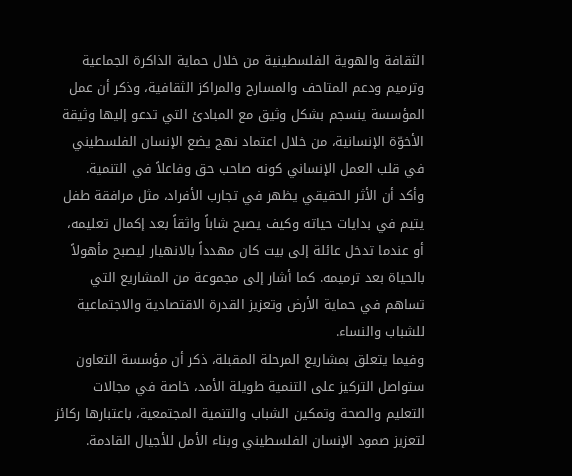الثقافة والهوية الفلسطينية من خلال حماية الذاكرة الجماعية وترميم ودعم المتاحف والمسارح والمراكز الثقافية، وذكر أن عمل المؤسسة ينسجم بشكل وثيق مع المبادئ التي تدعو إليها وثيقة الأخوّة الإنسانية، من خلال اعتماد نهج يضع الإنسان الفلسطيني في قلب العمل الإنساني كونه صاحب حق وفاعلاً في التنمية.
وأكد أن الأثر الحقيقي يظهر في تجارب الأفراد، مثل مرافقة طفل يتيم في بدايات حياته وكيف يصبح شاباً واثقاً بعد إكمال تعليمه، أو عندما تدخل عائلة إلى بيت كان مهدداً بالانهيار ليصبح مأهولاً بالحياة بعد ترميمه. كما أشار إلى مجموعة من المشاريع التي تساهم في حماية الأرض وتعزيز القدرة الاقتصادية والاجتماعية للشباب والنساء.
وفيما يتعلق بمشاريع المرحلة المقبلة، ذكر أن مؤسسة التعاون ستواصل التركيز على التنمية طويلة الأمد، خاصة في مجالات التعليم والصحة وتمكين الشباب والتنمية المجتمعية، باعتبارها ركائز لتعزيز صمود الإنسان الفلسطيني وبناء الأمل للأجيال القادمة.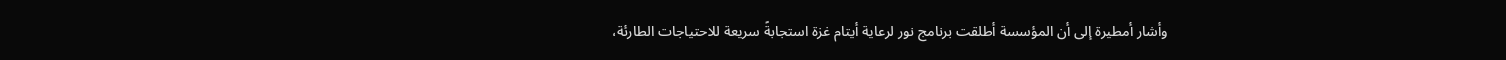وأشار أمطيرة إلى أن المؤسسة أطلقت برنامج نور لرعاية أيتام غزة استجابةً سريعة للاحتياجات الطارئة،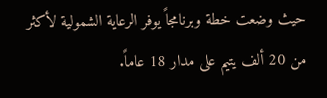حيث وضعت خطة وبرنامجاً يوفر الرعاية الشمولية لأكثر من 20 ألف يتيم على مدار 18 عاماً.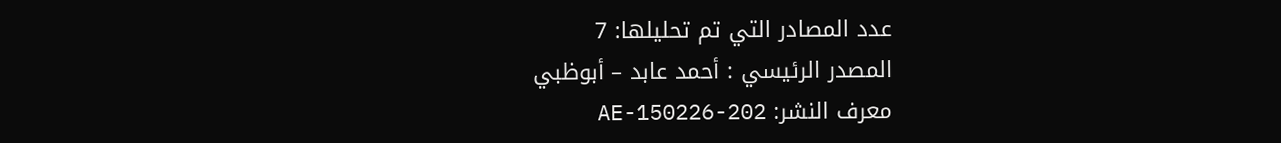عدد المصادر التي تم تحليلها: 7
المصدر الرئيسي : أحمد عابد – أبوظبي
معرف النشر: AE-150226-202